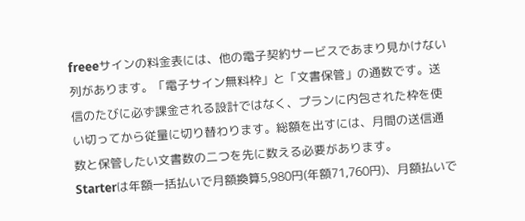freeeサインの料金表には、他の電子契約サービスであまり見かけない列があります。「電子サイン無料枠」と「文書保管」の通数です。送信のたびに必ず課金される設計ではなく、プランに内包された枠を使い切ってから従量に切り替わります。総額を出すには、月間の送信通数と保管したい文書数の二つを先に数える必要があります。
Starterは年額一括払いで月額換算5,980円(年額71,760円)、月額払いで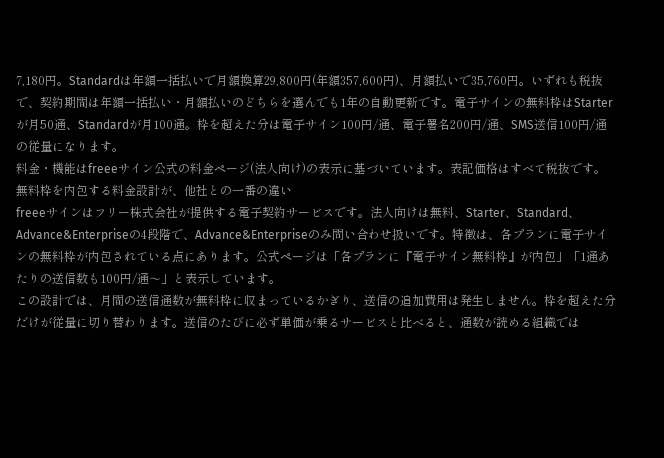7,180円。Standardは年額一括払いで月額換算29,800円(年額357,600円)、月額払いで35,760円。いずれも税抜で、契約期間は年額一括払い・月額払いのどちらを選んでも1年の自動更新です。電子サインの無料枠はStarterが月50通、Standardが月100通。枠を超えた分は電子サイン100円/通、電子署名200円/通、SMS送信100円/通の従量になります。
料金・機能はfreeeサイン公式の料金ページ(法人向け)の表示に基づいています。表記価格はすべて税抜です。
無料枠を内包する料金設計が、他社との一番の違い
freeeサインはフリー株式会社が提供する電子契約サービスです。法人向けは無料、Starter、Standard、Advance&Enterpriseの4段階で、Advance&Enterpriseのみ問い合わせ扱いです。特徴は、各プランに電子サインの無料枠が内包されている点にあります。公式ページは「各プランに『電子サイン無料枠』が内包」「1通あたりの送信数も100円/通〜」と表示しています。
この設計では、月間の送信通数が無料枠に収まっているかぎり、送信の追加費用は発生しません。枠を超えた分だけが従量に切り替わります。送信のたびに必ず単価が乗るサービスと比べると、通数が読める組織では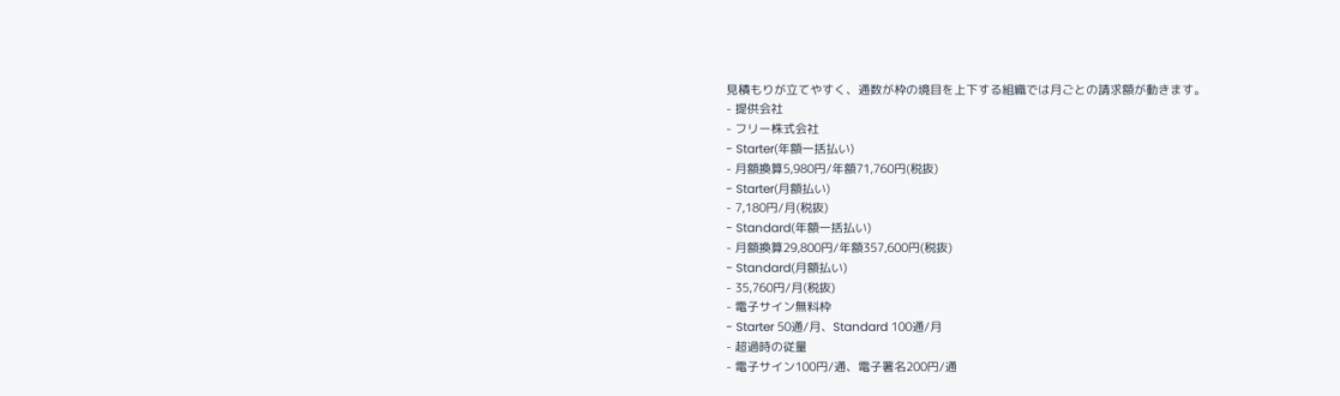見積もりが立てやすく、通数が枠の境目を上下する組織では月ごとの請求額が動きます。
- 提供会社
- フリー株式会社
- Starter(年額一括払い)
- 月額換算5,980円/年額71,760円(税抜)
- Starter(月額払い)
- 7,180円/月(税抜)
- Standard(年額一括払い)
- 月額換算29,800円/年額357,600円(税抜)
- Standard(月額払い)
- 35,760円/月(税抜)
- 電子サイン無料枠
- Starter 50通/月、Standard 100通/月
- 超過時の従量
- 電子サイン100円/通、電子署名200円/通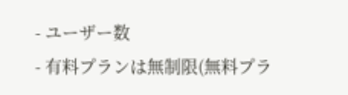- ユーザー数
- 有料プランは無制限(無料プラ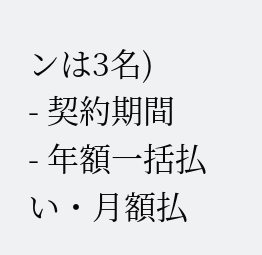ンは3名)
- 契約期間
- 年額一括払い・月額払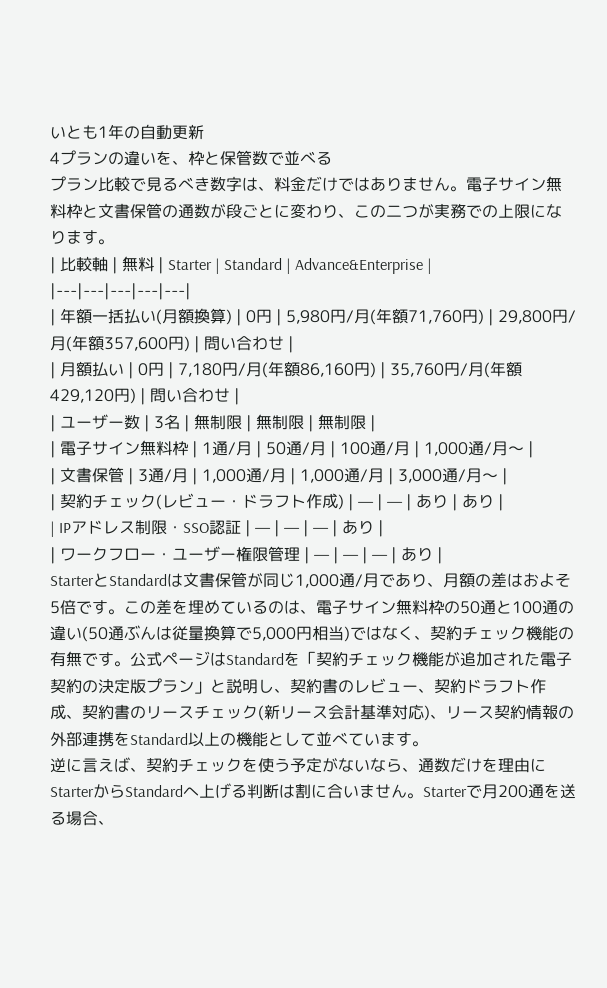いとも1年の自動更新
4プランの違いを、枠と保管数で並べる
プラン比較で見るべき数字は、料金だけではありません。電子サイン無料枠と文書保管の通数が段ごとに変わり、この二つが実務での上限になります。
| 比較軸 | 無料 | Starter | Standard | Advance&Enterprise |
|---|---|---|---|---|
| 年額一括払い(月額換算) | 0円 | 5,980円/月(年額71,760円) | 29,800円/月(年額357,600円) | 問い合わせ |
| 月額払い | 0円 | 7,180円/月(年額86,160円) | 35,760円/月(年額429,120円) | 問い合わせ |
| ユーザー数 | 3名 | 無制限 | 無制限 | 無制限 |
| 電子サイン無料枠 | 1通/月 | 50通/月 | 100通/月 | 1,000通/月〜 |
| 文書保管 | 3通/月 | 1,000通/月 | 1,000通/月 | 3,000通/月〜 |
| 契約チェック(レビュー・ドラフト作成) | — | — | あり | あり |
| IPアドレス制限・SSO認証 | — | — | — | あり |
| ワークフロー・ユーザー権限管理 | — | — | — | あり |
StarterとStandardは文書保管が同じ1,000通/月であり、月額の差はおよそ5倍です。この差を埋めているのは、電子サイン無料枠の50通と100通の違い(50通ぶんは従量換算で5,000円相当)ではなく、契約チェック機能の有無です。公式ページはStandardを「契約チェック機能が追加された電子契約の決定版プラン」と説明し、契約書のレビュー、契約ドラフト作成、契約書のリースチェック(新リース会計基準対応)、リース契約情報の外部連携をStandard以上の機能として並べています。
逆に言えば、契約チェックを使う予定がないなら、通数だけを理由にStarterからStandardへ上げる判断は割に合いません。Starterで月200通を送る場合、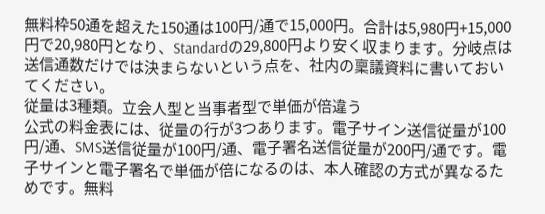無料枠50通を超えた150通は100円/通で15,000円。合計は5,980円+15,000円で20,980円となり、Standardの29,800円より安く収まります。分岐点は送信通数だけでは決まらないという点を、社内の稟議資料に書いておいてください。
従量は3種類。立会人型と当事者型で単価が倍違う
公式の料金表には、従量の行が3つあります。電子サイン送信従量が100円/通、SMS送信従量が100円/通、電子署名送信従量が200円/通です。電子サインと電子署名で単価が倍になるのは、本人確認の方式が異なるためです。無料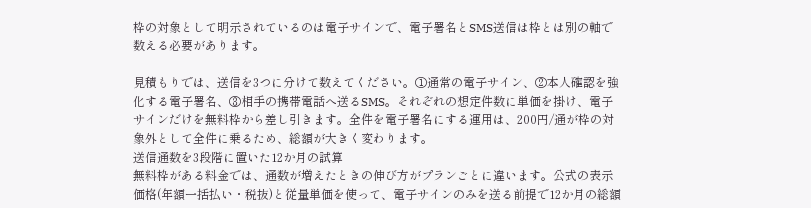枠の対象として明示されているのは電子サインで、電子署名とSMS送信は枠とは別の軸で数える必要があります。

見積もりでは、送信を3つに分けて数えてください。①通常の電子サイン、②本人確認を強化する電子署名、③相手の携帯電話へ送るSMS。それぞれの想定件数に単価を掛け、電子サインだけを無料枠から差し引きます。全件を電子署名にする運用は、200円/通が枠の対象外として全件に乗るため、総額が大きく変わります。
送信通数を3段階に置いた12か月の試算
無料枠がある料金では、通数が増えたときの伸び方がプランごとに違います。公式の表示価格(年額一括払い・税抜)と従量単価を使って、電子サインのみを送る前提で12か月の総額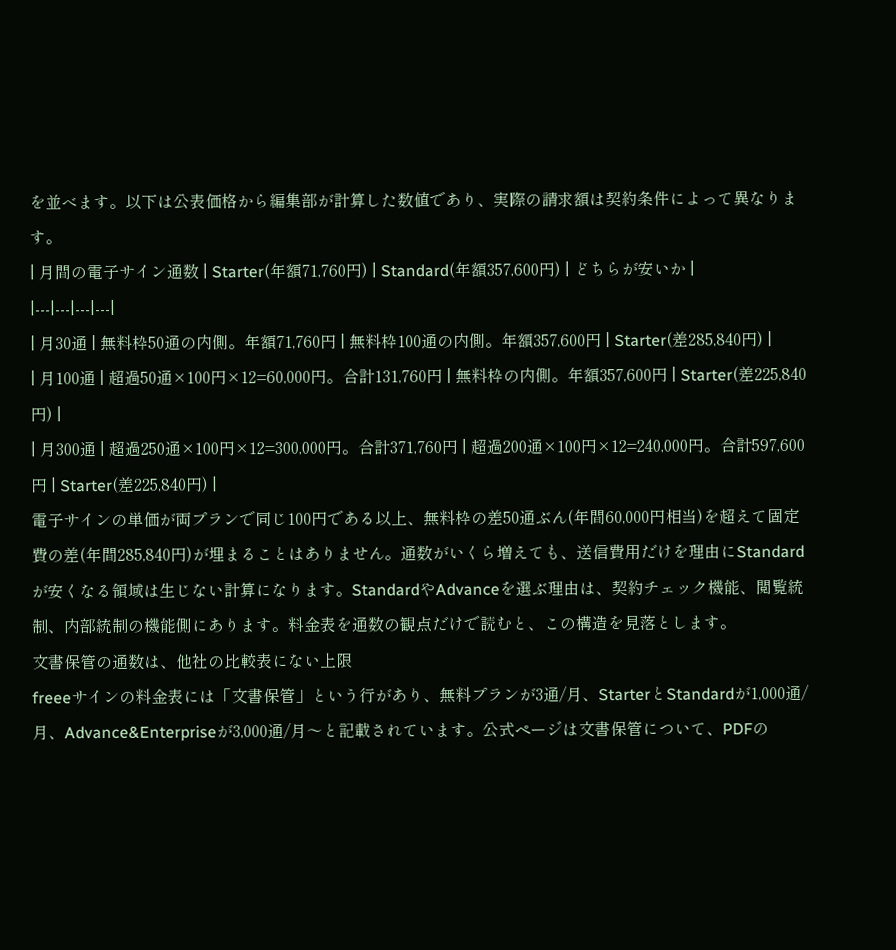を並べます。以下は公表価格から編集部が計算した数値であり、実際の請求額は契約条件によって異なります。
| 月間の電子サイン通数 | Starter(年額71,760円) | Standard(年額357,600円) | どちらが安いか |
|---|---|---|---|
| 月30通 | 無料枠50通の内側。年額71,760円 | 無料枠100通の内側。年額357,600円 | Starter(差285,840円) |
| 月100通 | 超過50通×100円×12=60,000円。合計131,760円 | 無料枠の内側。年額357,600円 | Starter(差225,840円) |
| 月300通 | 超過250通×100円×12=300,000円。合計371,760円 | 超過200通×100円×12=240,000円。合計597,600円 | Starter(差225,840円) |
電子サインの単価が両プランで同じ100円である以上、無料枠の差50通ぶん(年間60,000円相当)を超えて固定費の差(年間285,840円)が埋まることはありません。通数がいくら増えても、送信費用だけを理由にStandardが安くなる領域は生じない計算になります。StandardやAdvanceを選ぶ理由は、契約チェック機能、閲覧統制、内部統制の機能側にあります。料金表を通数の観点だけで読むと、この構造を見落とします。
文書保管の通数は、他社の比較表にない上限
freeeサインの料金表には「文書保管」という行があり、無料プランが3通/月、StarterとStandardが1,000通/月、Advance&Enterpriseが3,000通/月〜と記載されています。公式ページは文書保管について、PDFの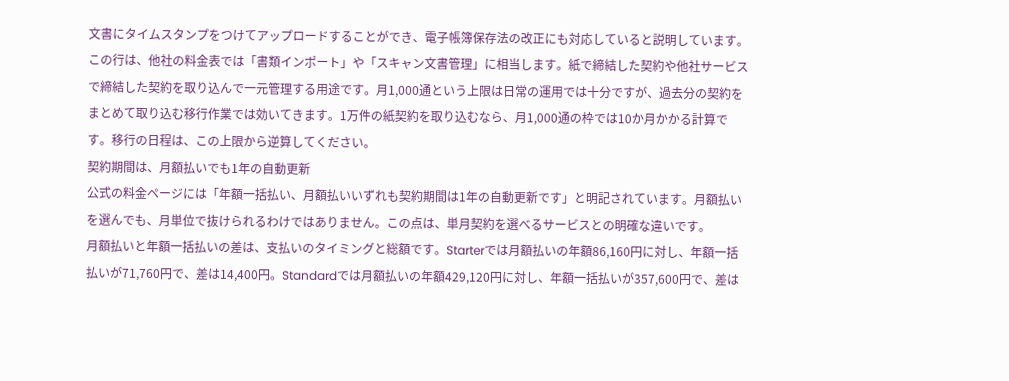文書にタイムスタンプをつけてアップロードすることができ、電子帳簿保存法の改正にも対応していると説明しています。
この行は、他社の料金表では「書類インポート」や「スキャン文書管理」に相当します。紙で締結した契約や他社サービスで締結した契約を取り込んで一元管理する用途です。月1,000通という上限は日常の運用では十分ですが、過去分の契約をまとめて取り込む移行作業では効いてきます。1万件の紙契約を取り込むなら、月1,000通の枠では10か月かかる計算です。移行の日程は、この上限から逆算してください。
契約期間は、月額払いでも1年の自動更新
公式の料金ページには「年額一括払い、月額払いいずれも契約期間は1年の自動更新です」と明記されています。月額払いを選んでも、月単位で抜けられるわけではありません。この点は、単月契約を選べるサービスとの明確な違いです。
月額払いと年額一括払いの差は、支払いのタイミングと総額です。Starterでは月額払いの年額86,160円に対し、年額一括払いが71,760円で、差は14,400円。Standardでは月額払いの年額429,120円に対し、年額一括払いが357,600円で、差は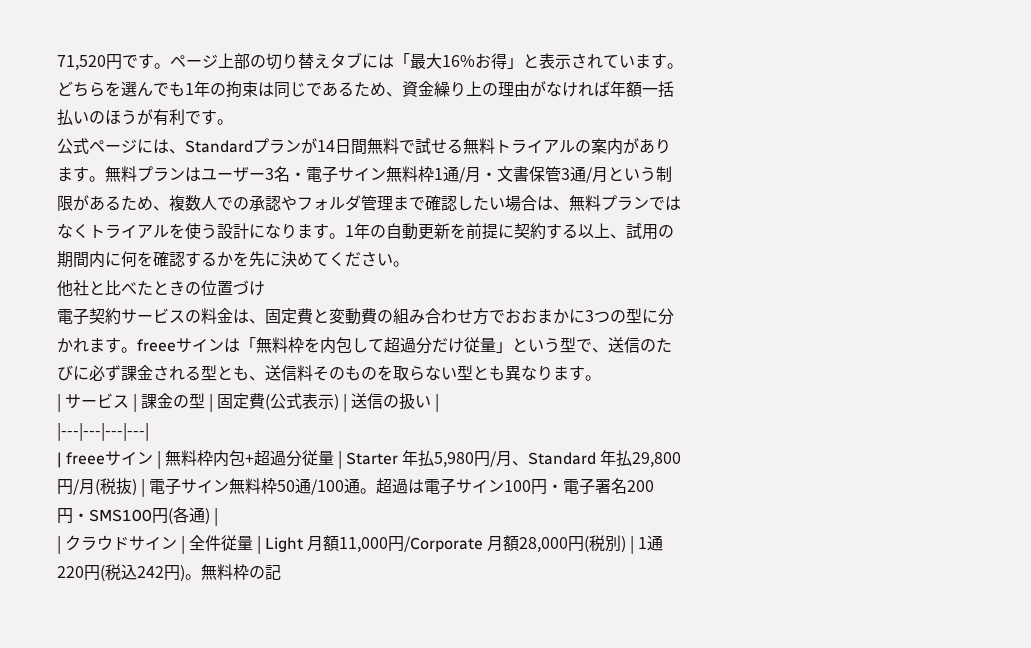71,520円です。ページ上部の切り替えタブには「最大16%お得」と表示されています。どちらを選んでも1年の拘束は同じであるため、資金繰り上の理由がなければ年額一括払いのほうが有利です。
公式ページには、Standardプランが14日間無料で試せる無料トライアルの案内があります。無料プランはユーザー3名・電子サイン無料枠1通/月・文書保管3通/月という制限があるため、複数人での承認やフォルダ管理まで確認したい場合は、無料プランではなくトライアルを使う設計になります。1年の自動更新を前提に契約する以上、試用の期間内に何を確認するかを先に決めてください。
他社と比べたときの位置づけ
電子契約サービスの料金は、固定費と変動費の組み合わせ方でおおまかに3つの型に分かれます。freeeサインは「無料枠を内包して超過分だけ従量」という型で、送信のたびに必ず課金される型とも、送信料そのものを取らない型とも異なります。
| サービス | 課金の型 | 固定費(公式表示) | 送信の扱い |
|---|---|---|---|
| freeeサイン | 無料枠内包+超過分従量 | Starter 年払5,980円/月、Standard 年払29,800円/月(税抜) | 電子サイン無料枠50通/100通。超過は電子サイン100円・電子署名200円・SMS100円(各通) |
| クラウドサイン | 全件従量 | Light 月額11,000円/Corporate 月額28,000円(税別) | 1通220円(税込242円)。無料枠の記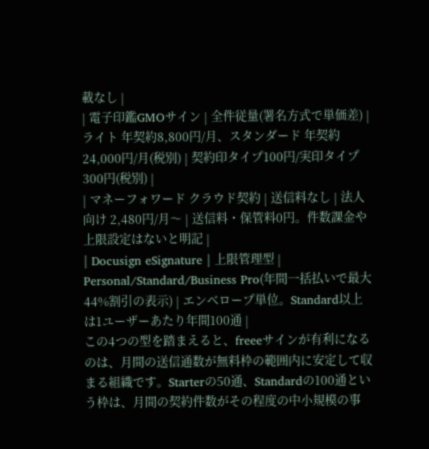載なし |
| 電子印鑑GMOサイン | 全件従量(署名方式で単価差) | ライト 年契約8,800円/月、スタンダード 年契約24,000円/月(税別) | 契約印タイプ100円/実印タイプ300円(税別) |
| マネーフォワード クラウド契約 | 送信料なし | 法人向け 2,480円/月〜 | 送信料・保管料0円。件数課金や上限設定はないと明記 |
| Docusign eSignature | 上限管理型 | Personal/Standard/Business Pro(年間一括払いで最大44%割引の表示) | エンベロープ単位。Standard以上は1ユーザーあたり年間100通 |
この4つの型を踏まえると、freeeサインが有利になるのは、月間の送信通数が無料枠の範囲内に安定して収まる組織です。Starterの50通、Standardの100通という枠は、月間の契約件数がその程度の中小規模の事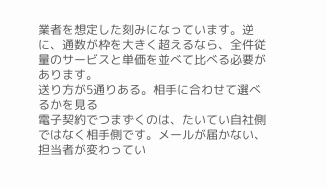業者を想定した刻みになっています。逆に、通数が枠を大きく超えるなら、全件従量のサービスと単価を並べて比べる必要があります。
送り方が5通りある。相手に合わせて選べるかを見る
電子契約でつまずくのは、たいてい自社側ではなく相手側です。メールが届かない、担当者が変わってい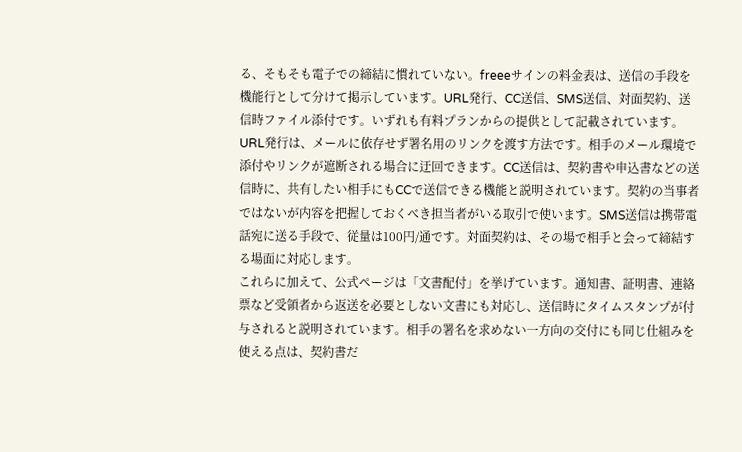る、そもそも電子での締結に慣れていない。freeeサインの料金表は、送信の手段を機能行として分けて掲示しています。URL発行、CC送信、SMS送信、対面契約、送信時ファイル添付です。いずれも有料プランからの提供として記載されています。
URL発行は、メールに依存せず署名用のリンクを渡す方法です。相手のメール環境で添付やリンクが遮断される場合に迂回できます。CC送信は、契約書や申込書などの送信時に、共有したい相手にもCCで送信できる機能と説明されています。契約の当事者ではないが内容を把握しておくべき担当者がいる取引で使います。SMS送信は携帯電話宛に送る手段で、従量は100円/通です。対面契約は、その場で相手と会って締結する場面に対応します。
これらに加えて、公式ページは「文書配付」を挙げています。通知書、証明書、連絡票など受領者から返送を必要としない文書にも対応し、送信時にタイムスタンプが付与されると説明されています。相手の署名を求めない一方向の交付にも同じ仕組みを使える点は、契約書だ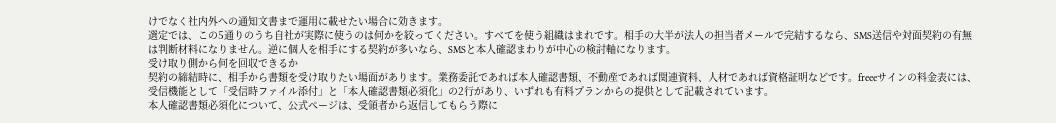けでなく社内外への通知文書まで運用に載せたい場合に効きます。
選定では、この5通りのうち自社が実際に使うのは何かを絞ってください。すべてを使う組織はまれです。相手の大半が法人の担当者メールで完結するなら、SMS送信や対面契約の有無は判断材料になりません。逆に個人を相手にする契約が多いなら、SMSと本人確認まわりが中心の検討軸になります。
受け取り側から何を回収できるか
契約の締結時に、相手から書類を受け取りたい場面があります。業務委託であれば本人確認書類、不動産であれば関連資料、人材であれば資格証明などです。freeeサインの料金表には、受信機能として「受信時ファイル添付」と「本人確認書類必須化」の2行があり、いずれも有料プランからの提供として記載されています。
本人確認書類必須化について、公式ページは、受領者から返信してもらう際に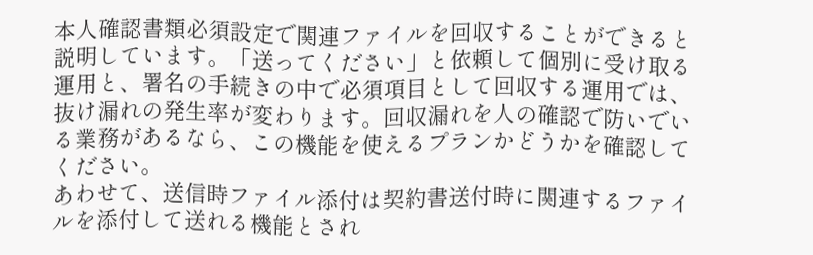本人確認書類必須設定で関連ファイルを回収することができると説明しています。「送ってください」と依頼して個別に受け取る運用と、署名の手続きの中で必須項目として回収する運用では、抜け漏れの発生率が変わります。回収漏れを人の確認で防いでいる業務があるなら、この機能を使えるプランかどうかを確認してください。
あわせて、送信時ファイル添付は契約書送付時に関連するファイルを添付して送れる機能とされ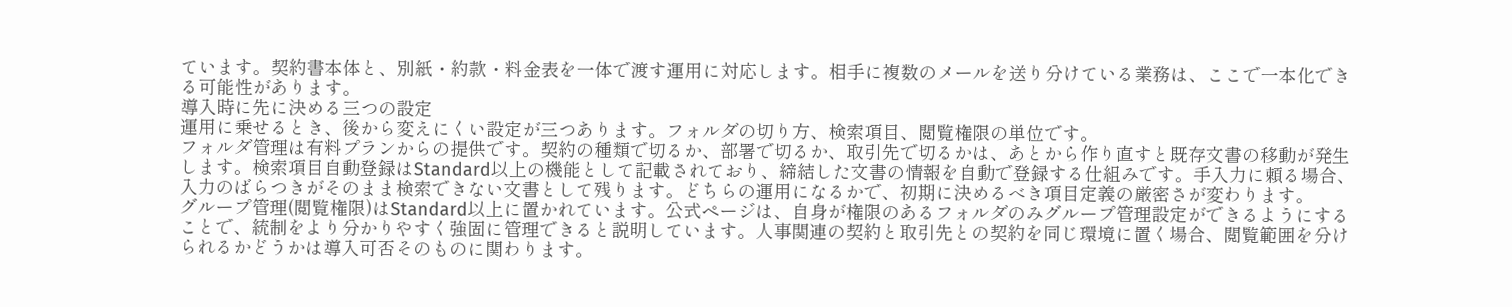ています。契約書本体と、別紙・約款・料金表を一体で渡す運用に対応します。相手に複数のメールを送り分けている業務は、ここで一本化できる可能性があります。
導入時に先に決める三つの設定
運用に乗せるとき、後から変えにくい設定が三つあります。フォルダの切り方、検索項目、閲覧権限の単位です。
フォルダ管理は有料プランからの提供です。契約の種類で切るか、部署で切るか、取引先で切るかは、あとから作り直すと既存文書の移動が発生します。検索項目自動登録はStandard以上の機能として記載されており、締結した文書の情報を自動で登録する仕組みです。手入力に頼る場合、入力のばらつきがそのまま検索できない文書として残ります。どちらの運用になるかで、初期に決めるべき項目定義の厳密さが変わります。
グループ管理(閲覧権限)はStandard以上に置かれています。公式ページは、自身が権限のあるフォルダのみグループ管理設定ができるようにすることで、統制をより分かりやすく強固に管理できると説明しています。人事関連の契約と取引先との契約を同じ環境に置く場合、閲覧範囲を分けられるかどうかは導入可否そのものに関わります。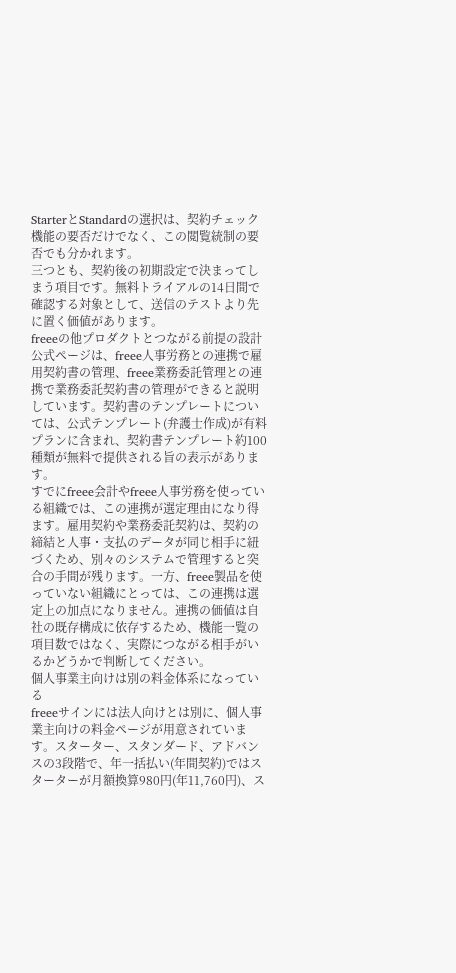StarterとStandardの選択は、契約チェック機能の要否だけでなく、この閲覧統制の要否でも分かれます。
三つとも、契約後の初期設定で決まってしまう項目です。無料トライアルの14日間で確認する対象として、送信のテストより先に置く価値があります。
freeeの他プロダクトとつながる前提の設計
公式ページは、freee人事労務との連携で雇用契約書の管理、freee業務委託管理との連携で業務委託契約書の管理ができると説明しています。契約書のテンプレートについては、公式テンプレート(弁護士作成)が有料プランに含まれ、契約書テンプレート約100種類が無料で提供される旨の表示があります。
すでにfreee会計やfreee人事労務を使っている組織では、この連携が選定理由になり得ます。雇用契約や業務委託契約は、契約の締結と人事・支払のデータが同じ相手に紐づくため、別々のシステムで管理すると突合の手間が残ります。一方、freee製品を使っていない組織にとっては、この連携は選定上の加点になりません。連携の価値は自社の既存構成に依存するため、機能一覧の項目数ではなく、実際につながる相手がいるかどうかで判断してください。
個人事業主向けは別の料金体系になっている
freeeサインには法人向けとは別に、個人事業主向けの料金ページが用意されています。スターター、スタンダード、アドバンスの3段階で、年一括払い(年間契約)ではスターターが月額換算980円(年11,760円)、ス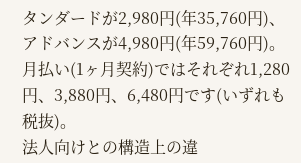タンダードが2,980円(年35,760円)、アドバンスが4,980円(年59,760円)。月払い(1ヶ月契約)ではそれぞれ1,280円、3,880円、6,480円です(いずれも税抜)。
法人向けとの構造上の違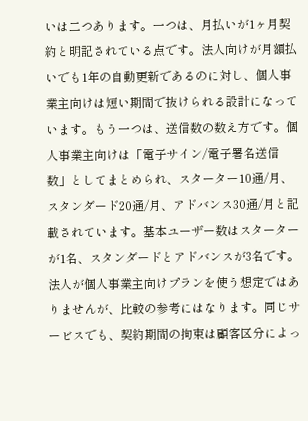いは二つあります。一つは、月払いが1ヶ月契約と明記されている点です。法人向けが月額払いでも1年の自動更新であるのに対し、個人事業主向けは短い期間で抜けられる設計になっています。もう一つは、送信数の数え方です。個人事業主向けは「電子サイン/電子署名送信数」としてまとめられ、スターター10通/月、スタンダード20通/月、アドバンス30通/月と記載されています。基本ユーザー数はスターターが1名、スタンダードとアドバンスが3名です。
法人が個人事業主向けプランを使う想定ではありませんが、比較の参考にはなります。同じサービスでも、契約期間の拘束は顧客区分によっ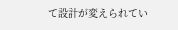て設計が変えられてい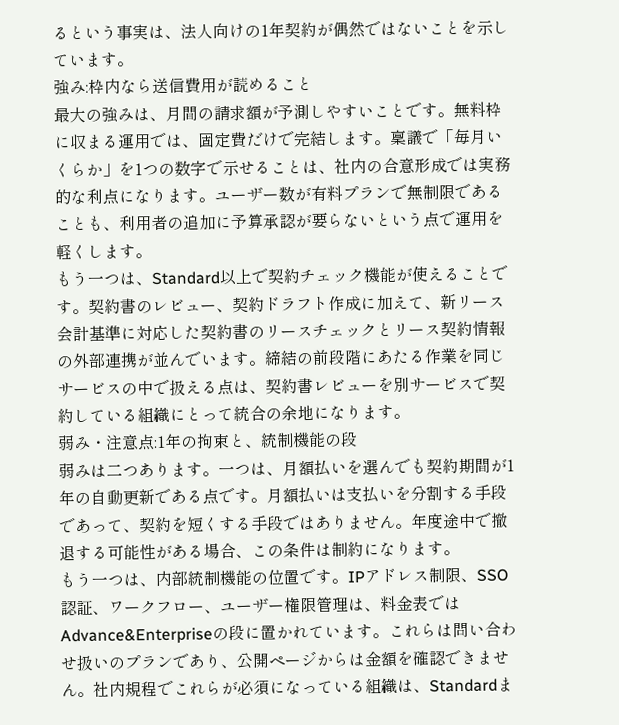るという事実は、法人向けの1年契約が偶然ではないことを示しています。
強み:枠内なら送信費用が読めること
最大の強みは、月間の請求額が予測しやすいことです。無料枠に収まる運用では、固定費だけで完結します。稟議で「毎月いくらか」を1つの数字で示せることは、社内の合意形成では実務的な利点になります。ユーザー数が有料プランで無制限であることも、利用者の追加に予算承認が要らないという点で運用を軽くします。
もう一つは、Standard以上で契約チェック機能が使えることです。契約書のレビュー、契約ドラフト作成に加えて、新リース会計基準に対応した契約書のリースチェックとリース契約情報の外部連携が並んでいます。締結の前段階にあたる作業を同じサービスの中で扱える点は、契約書レビューを別サービスで契約している組織にとって統合の余地になります。
弱み・注意点:1年の拘束と、統制機能の段
弱みは二つあります。一つは、月額払いを選んでも契約期間が1年の自動更新である点です。月額払いは支払いを分割する手段であって、契約を短くする手段ではありません。年度途中で撤退する可能性がある場合、この条件は制約になります。
もう一つは、内部統制機能の位置です。IPアドレス制限、SSO認証、ワークフロー、ユーザー権限管理は、料金表ではAdvance&Enterpriseの段に置かれています。これらは問い合わせ扱いのプランであり、公開ページからは金額を確認できません。社内規程でこれらが必須になっている組織は、Standardま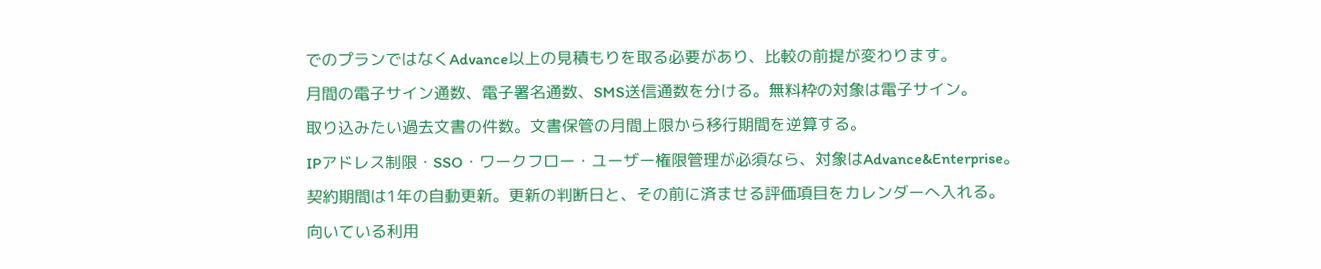でのプランではなくAdvance以上の見積もりを取る必要があり、比較の前提が変わります。
月間の電子サイン通数、電子署名通数、SMS送信通数を分ける。無料枠の対象は電子サイン。
取り込みたい過去文書の件数。文書保管の月間上限から移行期間を逆算する。
IPアドレス制限・SSO・ワークフロー・ユーザー権限管理が必須なら、対象はAdvance&Enterprise。
契約期間は1年の自動更新。更新の判断日と、その前に済ませる評価項目をカレンダーへ入れる。
向いている利用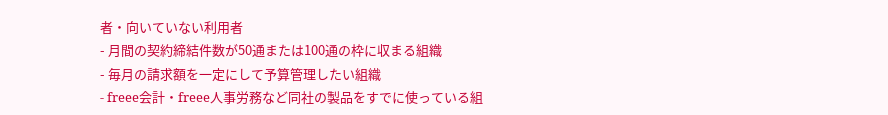者・向いていない利用者
- 月間の契約締結件数が50通または100通の枠に収まる組織
- 毎月の請求額を一定にして予算管理したい組織
- freee会計・freee人事労務など同社の製品をすでに使っている組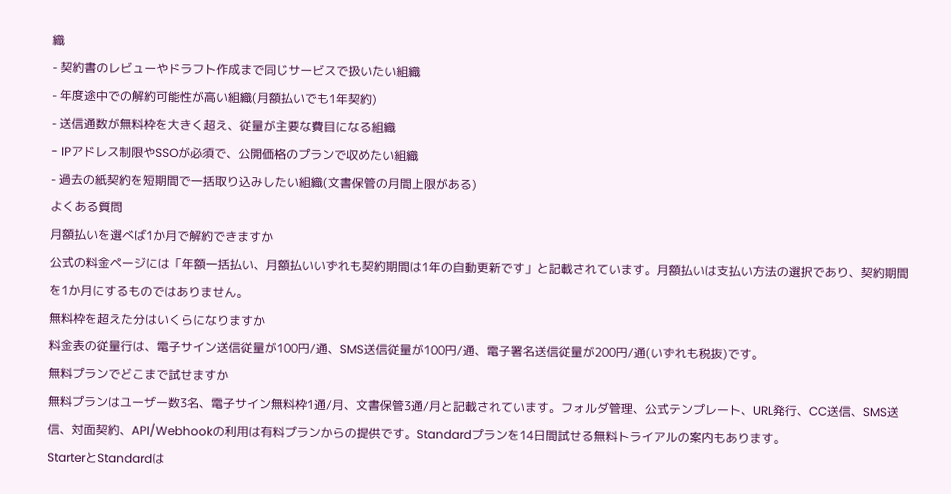織
- 契約書のレビューやドラフト作成まで同じサービスで扱いたい組織
- 年度途中での解約可能性が高い組織(月額払いでも1年契約)
- 送信通数が無料枠を大きく超え、従量が主要な費目になる組織
- IPアドレス制限やSSOが必須で、公開価格のプランで収めたい組織
- 過去の紙契約を短期間で一括取り込みしたい組織(文書保管の月間上限がある)
よくある質問
月額払いを選べば1か月で解約できますか
公式の料金ページには「年額一括払い、月額払いいずれも契約期間は1年の自動更新です」と記載されています。月額払いは支払い方法の選択であり、契約期間を1か月にするものではありません。
無料枠を超えた分はいくらになりますか
料金表の従量行は、電子サイン送信従量が100円/通、SMS送信従量が100円/通、電子署名送信従量が200円/通(いずれも税抜)です。
無料プランでどこまで試せますか
無料プランはユーザー数3名、電子サイン無料枠1通/月、文書保管3通/月と記載されています。フォルダ管理、公式テンプレート、URL発行、CC送信、SMS送信、対面契約、API/Webhookの利用は有料プランからの提供です。Standardプランを14日間試せる無料トライアルの案内もあります。
StarterとStandardは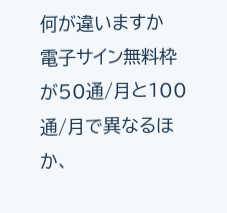何が違いますか
電子サイン無料枠が50通/月と100通/月で異なるほか、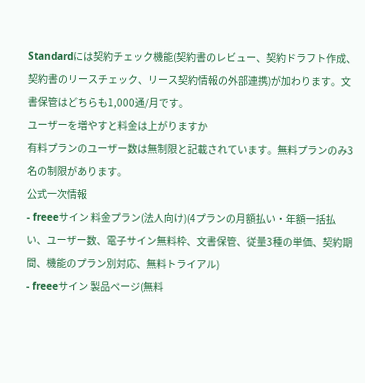Standardには契約チェック機能(契約書のレビュー、契約ドラフト作成、契約書のリースチェック、リース契約情報の外部連携)が加わります。文書保管はどちらも1,000通/月です。
ユーザーを増やすと料金は上がりますか
有料プランのユーザー数は無制限と記載されています。無料プランのみ3名の制限があります。
公式一次情報
- freeeサイン 料金プラン(法人向け)(4プランの月額払い・年額一括払い、ユーザー数、電子サイン無料枠、文書保管、従量3種の単価、契約期間、機能のプラン別対応、無料トライアル)
- freeeサイン 製品ページ(無料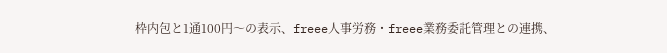枠内包と1通100円〜の表示、freee人事労務・freee業務委託管理との連携、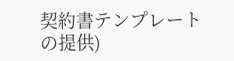契約書テンプレートの提供)